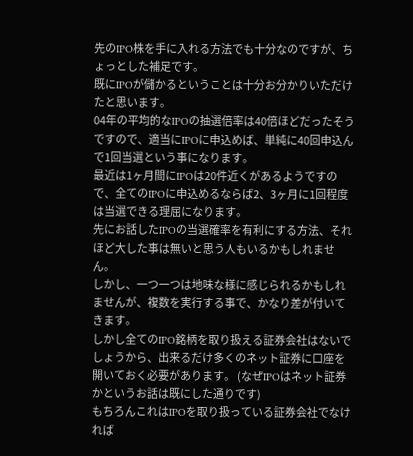先のIPO株を手に入れる方法でも十分なのですが、ちょっとした補足です。
既にIPOが儲かるということは十分お分かりいただけたと思います。
04年の平均的なIPOの抽選倍率は40倍ほどだったそうですので、適当にIPOに申込めば、単純に40回申込んで1回当選という事になります。
最近は1ヶ月間にIPOは20件近くがあるようですので、全てのIPOに申込めるならば2、3ヶ月に1回程度は当選できる理屈になります。
先にお話したIPOの当選確率を有利にする方法、それほど大した事は無いと思う人もいるかもしれません。
しかし、一つ一つは地味な様に感じられるかもしれませんが、複数を実行する事で、かなり差が付いてきます。
しかし全てのIPO銘柄を取り扱える証券会社はないでしょうから、出来るだけ多くのネット証券に口座を開いておく必要があります。 (なぜIPOはネット証券かというお話は既にした通りです)
もちろんこれはIPOを取り扱っている証券会社でなければ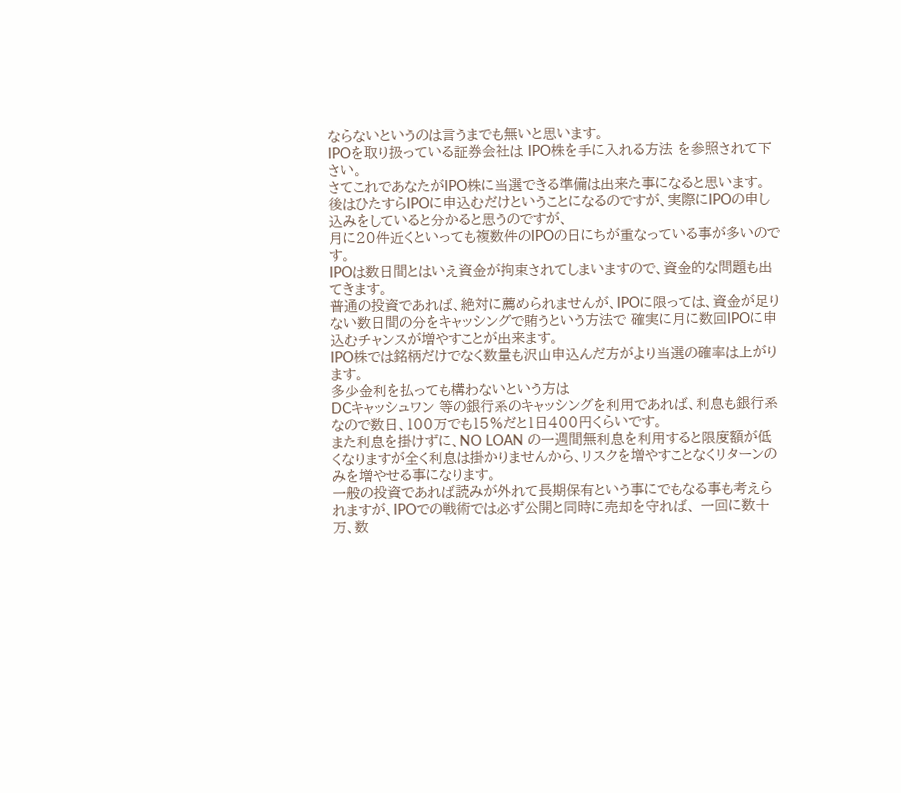ならないというのは言うまでも無いと思います。
IPOを取り扱っている証券会社は IPO株を手に入れる方法 を参照されて下さい。
さてこれであなたがIPO株に当選できる準備は出来た事になると思います。
後はひたすらIPOに申込むだけということになるのですが、実際にIPOの申し込みをしていると分かると思うのですが、
月に20件近くといっても複数件のIPOの日にちが重なっている事が多いのです。
IPOは数日間とはいえ資金が拘束されてしまいますので、資金的な問題も出てきます。
普通の投資であれば、絶対に薦められませんが、IPOに限っては、資金が足りない数日間の分をキャッシングで賄うという方法で 確実に月に数回IPOに申込むチャンスが増やすことが出来ます。
IPO株では銘柄だけでなく数量も沢山申込んだ方がより当選の確率は上がります。
多少金利を払っても構わないという方は
DCキャッシュワン 等の銀行系のキャッシングを利用であれば、利息も銀行系なので数日、100万でも15%だと1日400円くらいです。
また利息を掛けずに、NO LOAN の一週間無利息を利用すると限度額が低くなりますが全く利息は掛かりませんから、リスクを増やすことなくリターンのみを増やせる事になります。
一般の投資であれば読みが外れて長期保有という事にでもなる事も考えられますが、IPOでの戦術では必ず公開と同時に売却を守れば、 一回に数十万、数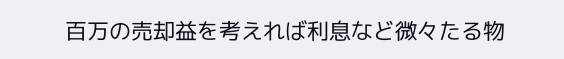百万の売却益を考えれば利息など微々たる物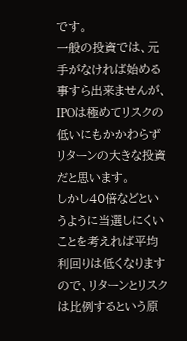です。
一般の投資では、元手がなければ始める事すら出来ませんが、IPOは極めてリスクの低いにもかかわらずリターンの大きな投資だと思います。
しかし40倍などというように当選しにくいことを考えれば平均利回りは低くなりますので、リターンとリスクは比例するという原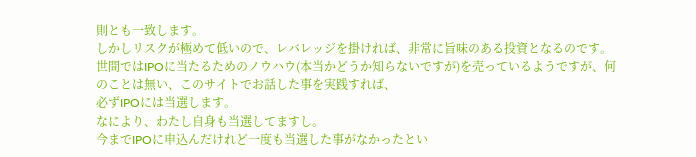則とも一致します。
しかしリスクが極めて低いので、レバレッジを掛ければ、非常に旨味のある投資となるのです。
世間ではIPOに当たるためのノウハウ(本当かどうか知らないですが)を売っているようですが、何のことは無い、このサイトでお話した事を実践すれば、
必ずIPOには当選します。
なにより、わたし自身も当選してますし。
今までIPOに申込んだけれど一度も当選した事がなかったとい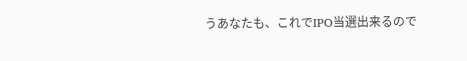うあなたも、これでIPO当選出来るので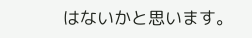はないかと思います。